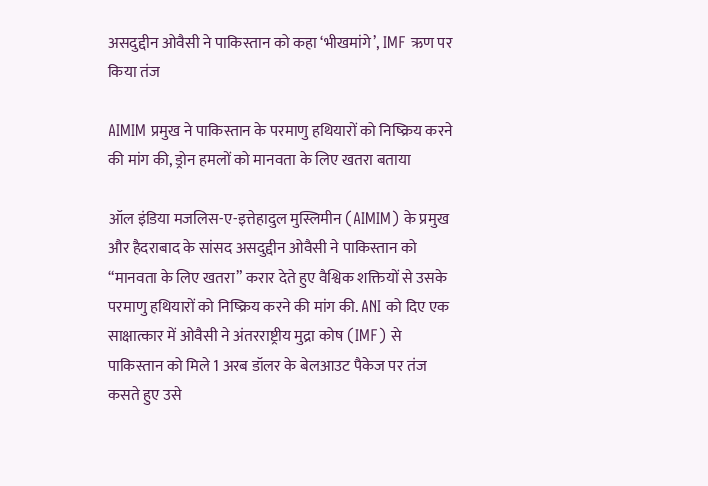असदुद्दीन ओवैसी ने पाकिस्तान को कहा ‘भीखमांगे’, IMF ऋण पर किया तंज

AIMIM प्रमुख ने पाकिस्तान के परमाणु हथियारों को निष्क्रिय करने की मांग की, ड्रोन हमलों को मानवता के लिए खतरा बताया

ऑल इंडिया मजलिस-ए-इत्तेहादुल मुस्लिमीन (AIMIM) के प्रमुख और हैदराबाद के सांसद असदुद्दीन ओवैसी ने पाकिस्तान को “मानवता के लिए खतरा” करार देते हुए वैश्विक शक्तियों से उसके परमाणु हथियारों को निष्क्रिय करने की मांग की. ANI को दिए एक साक्षात्कार में ओवैसी ने अंतरराष्ट्रीय मुद्रा कोष (IMF) से पाकिस्तान को मिले 1 अरब डॉलर के बेलआउट पैकेज पर तंज कसते हुए उसे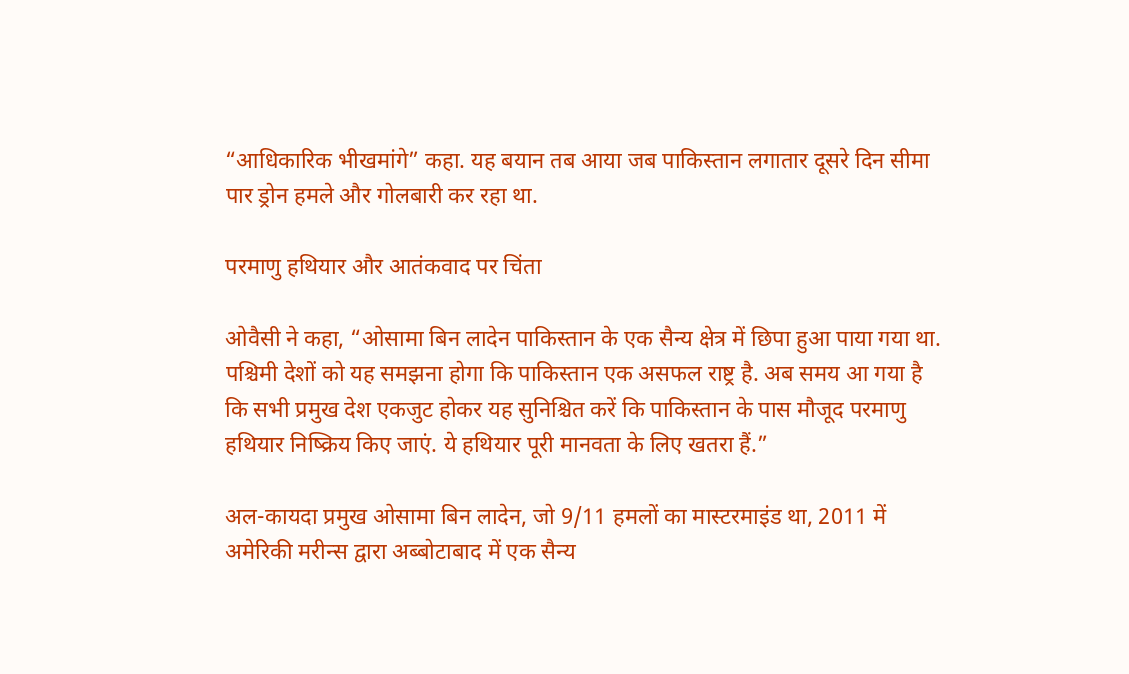“आधिकारिक भीखमांगे” कहा. यह बयान तब आया जब पाकिस्तान लगातार दूसरे दिन सीमा पार ड्रोन हमले और गोलबारी कर रहा था.

परमाणु हथियार और आतंकवाद पर चिंता

ओवैसी ने कहा, “ओसामा बिन लादेन पाकिस्तान के एक सैन्य क्षेत्र में छिपा हुआ पाया गया था. पश्चिमी देशों को यह समझना होगा कि पाकिस्तान एक असफल राष्ट्र है. अब समय आ गया है कि सभी प्रमुख देश एकजुट होकर यह सुनिश्चित करें कि पाकिस्तान के पास मौजूद परमाणु हथियार निष्क्रिय किए जाएं. ये हथियार पूरी मानवता के लिए खतरा हैं.”

अल-कायदा प्रमुख ओसामा बिन लादेन, जो 9/11 हमलों का मास्टरमाइंड था, 2011 में अमेरिकी मरीन्स द्वारा अब्बोटाबाद में एक सैन्य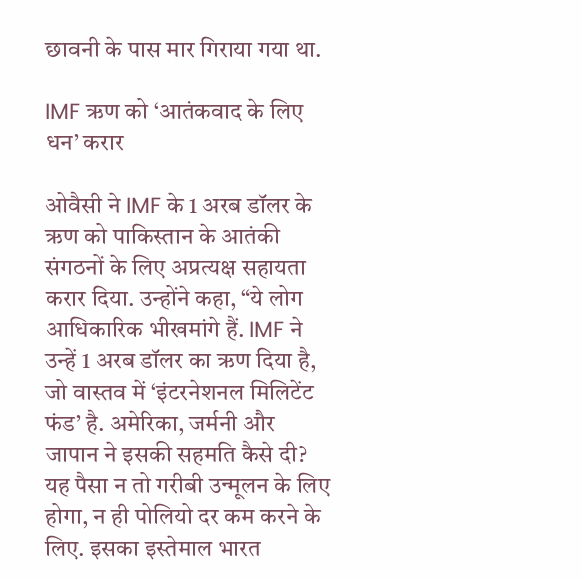छावनी के पास मार गिराया गया था.

IMF ऋण को ‘आतंकवाद के लिए धन’ करार

ओवैसी ने IMF के 1 अरब डॉलर के ऋण को पाकिस्तान के आतंकी संगठनों के लिए अप्रत्यक्ष सहायता करार दिया. उन्होंने कहा, “ये लोग आधिकारिक भीखमांगे हैं. IMF ने उन्हें 1 अरब डॉलर का ऋण दिया है, जो वास्तव में ‘इंटरनेशनल मिलिटेंट फंड’ है. अमेरिका, जर्मनी और जापान ने इसकी सहमति कैसे दी? यह पैसा न तो गरीबी उन्मूलन के लिए होगा, न ही पोलियो दर कम करने के लिए. इसका इस्तेमाल भारत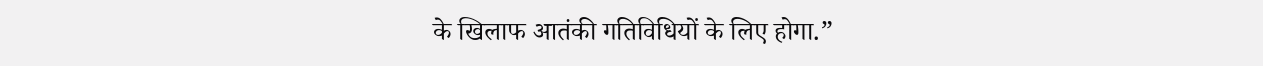के खिलाफ आतंकी गतिविधियों के लिए होगा.”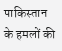पाकिस्तान के हमलों की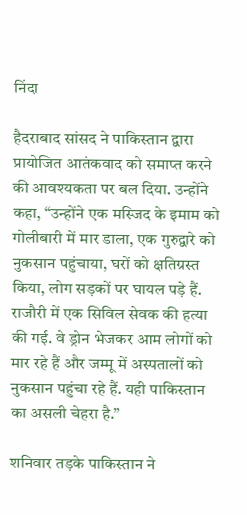निंदा

हैदराबाद सांसद ने पाकिस्तान द्वारा प्रायोजित आतंकवाद को समाप्त करने की आवश्यकता पर बल दिया. उन्होंने कहा, “उन्होंने एक मस्जिद के इमाम को गोलीबारी में मार डाला, एक गुरुद्वारे को नुकसान पहुंचाया, घरों को क्षतिग्रस्त किया, लोग सड़कों पर घायल पड़े हैं. राजौरी में एक सिविल सेवक की हत्या की गई. वे ड्रोन भेजकर आम लोगों को मार रहे हैं और जम्मू में अस्पतालों को नुकसान पहुंचा रहे हैं. यही पाकिस्तान का असली चेहरा है.”

शनिवार तड़के पाकिस्तान ने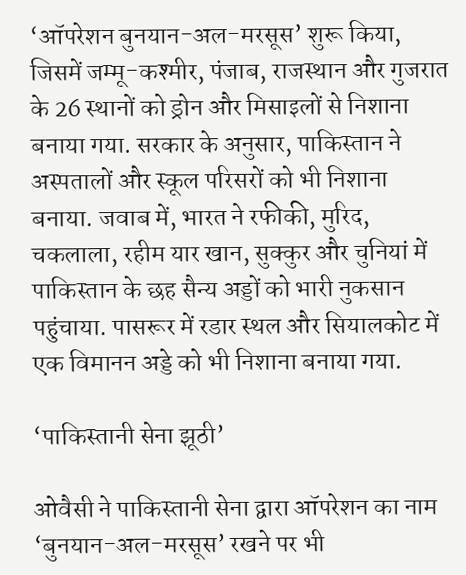‘ऑपरेशन बुनयान-अल-मरसूस’ शुरू किया, जिसमें जम्मू-कश्मीर, पंजाब, राजस्थान और गुजरात के 26 स्थानों को ड्रोन और मिसाइलों से निशाना बनाया गया. सरकार के अनुसार, पाकिस्तान ने अस्पतालों और स्कूल परिसरों को भी निशाना बनाया. जवाब में, भारत ने रफीकी, मुरिद, चकलाला, रहीम यार खान, सुक्कुर और चुनियां में पाकिस्तान के छह सैन्य अड्डों को भारी नुकसान पहुंचाया. पासरूर में रडार स्थल और सियालकोट में एक विमानन अड्डे को भी निशाना बनाया गया.

‘पाकिस्तानी सेना झूठी’

ओवैसी ने पाकिस्तानी सेना द्वारा ऑपरेशन का नाम ‘बुनयान-अल-मरसूस’ रखने पर भी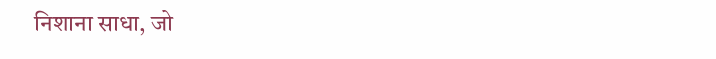निशाना साधा, जो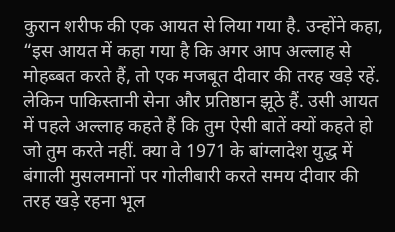कुरान शरीफ की एक आयत से लिया गया है. उन्होंने कहा, “इस आयत में कहा गया है कि अगर आप अल्लाह से मोहब्बत करते हैं, तो एक मजबूत दीवार की तरह खड़े रहें. लेकिन पाकिस्तानी सेना और प्रतिष्ठान झूठे हैं. उसी आयत में पहले अल्लाह कहते हैं कि तुम ऐसी बातें क्यों कहते हो जो तुम करते नहीं. क्या वे 1971 के बांग्लादेश युद्ध में बंगाली मुसलमानों पर गोलीबारी करते समय दीवार की तरह खड़े रहना भूल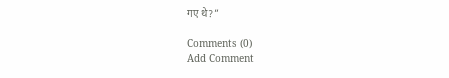गए थे?”

Comments (0)
Add Comment